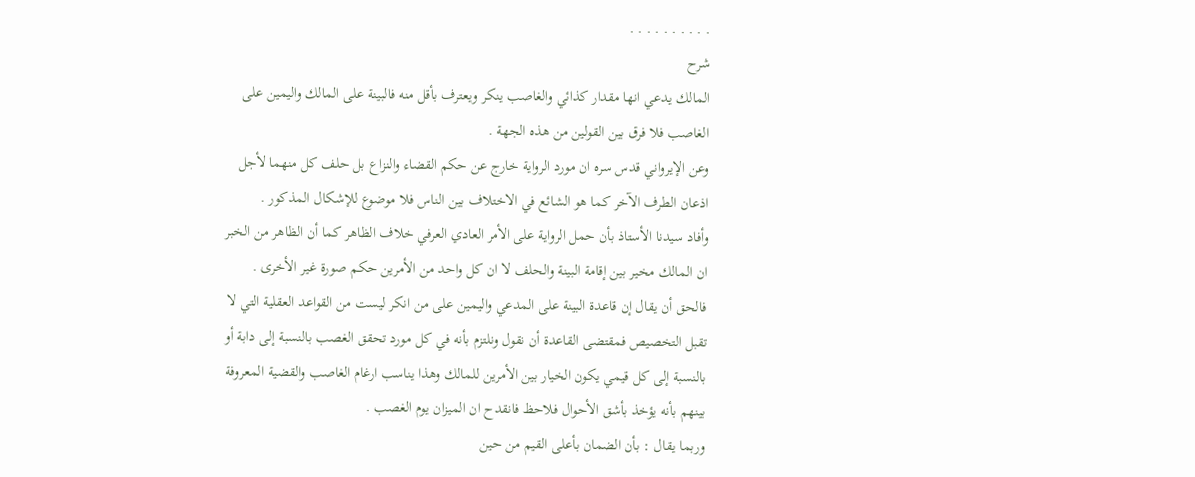. . . . . . . . . .
شرح
المالك يدعي انها مقدار كذائي والغاصب ينكر ويعترف بأقل منه فالبينة على المالك واليمين على الغاصب فلا فرق بين القولين من هذه الجهة .
وعن الإيرواني قدس سره ان مورد الرواية خارج عن حكم القضاء والنزاع بل حلف كل منهما لأجل اذعان الطرف الآخر كما هو الشائع في الاختلاف بين الناس فلا موضوع للإشكال المذكور .
وأفاد سيدنا الأستاذ بأن حمل الرواية على الأمر العادي العرفي خلاف الظاهر كما أن الظاهر من الخبر ان المالك مخير بين إقامة البينة والحلف لا ان كل واحد من الأمرين حكم صورة غير الأخرى .
فالحق أن يقال إن قاعدة البينة على المدعي واليمين على من انكر ليست من القواعد العقلية التي لا تقبل التخصيص فمقتضى القاعدة أن نقول ونلتزم بأنه في كل مورد تحقق الغصب بالنسبة إلى دابة أو بالنسبة إلى كل قيمي يكون الخيار بين الأمرين للمالك وهذا يناسب ارغام الغاصب والقضية المعروفة بينهم بأنه يؤخذ بأشق الأحوال فلاحظ فانقدح ان الميزان يوم الغصب .
وربما يقال : بأن الضمان بأعلى القيم من حين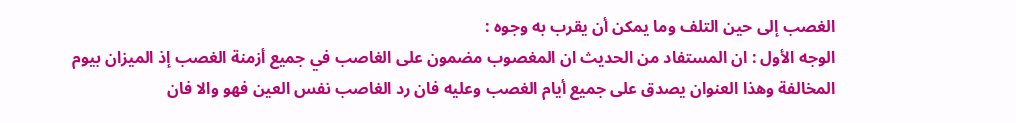الغصب إلى حين التلف وما يمكن أن يقرب به وجوه :
الوجه الأول : ان المستفاد من الحديث ان المغصوب مضمون على الغاصب في جميع أزمنة الغصب إذ الميزان بيوم المخالفة وهذا العنوان يصدق على جميع أيام الغصب وعليه فان رد الغاصب نفس العين فهو والا فان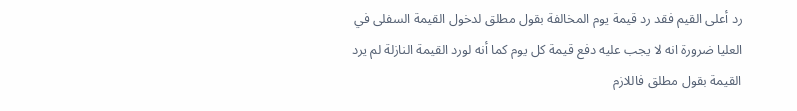رد أعلى القيم فقد رد قيمة يوم المخالفة بقول مطلق لدخول القيمة السفلى في العليا ضرورة انه لا يجب عليه دفع قيمة كل يوم كما أنه لورد القيمة النازلة لم يرد القيمة بقول مطلق فاللازم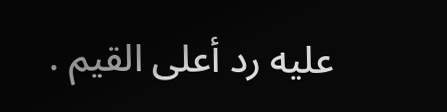عليه رد أعلى القيم .